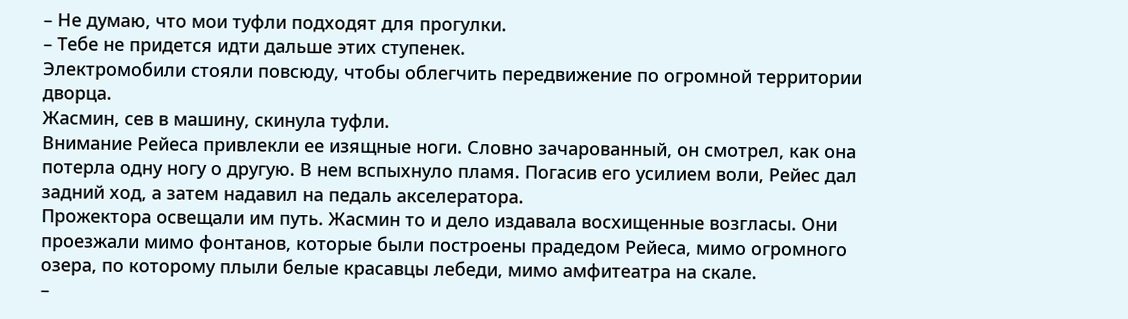– Не думаю, что мои туфли подходят для прогулки.
– Тебе не придется идти дальше этих ступенек.
Электромобили стояли повсюду, чтобы облегчить передвижение по огромной территории дворца.
Жасмин, сев в машину, скинула туфли.
Внимание Рейеса привлекли ее изящные ноги. Словно зачарованный, он смотрел, как она потерла одну ногу о другую. В нем вспыхнуло пламя. Погасив его усилием воли, Рейес дал задний ход, а затем надавил на педаль акселератора.
Прожектора освещали им путь. Жасмин то и дело издавала восхищенные возгласы. Они проезжали мимо фонтанов, которые были построены прадедом Рейеса, мимо огромного озера, по которому плыли белые красавцы лебеди, мимо амфитеатра на скале.
–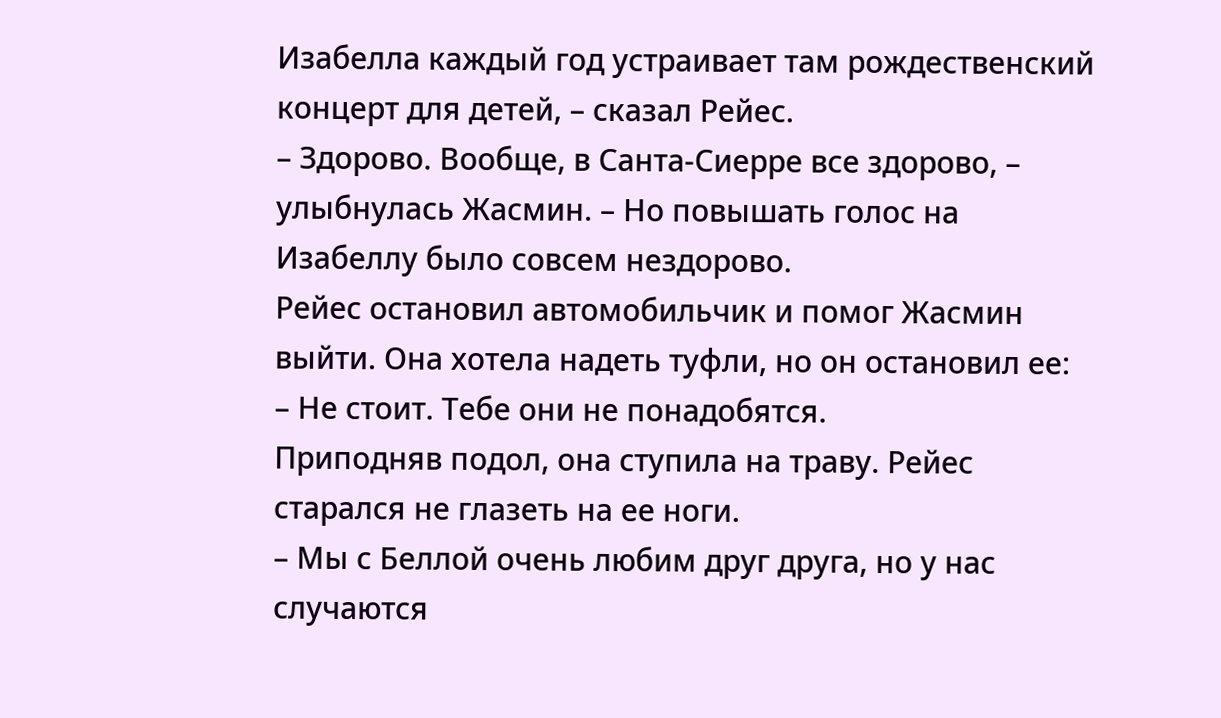Изабелла каждый год устраивает там рождественский концерт для детей, – сказал Рейес.
– Здорово. Вообще, в Санта-Сиерре все здорово, – улыбнулась Жасмин. – Но повышать голос на Изабеллу было совсем нездорово.
Рейес остановил автомобильчик и помог Жасмин выйти. Она хотела надеть туфли, но он остановил ее:
– Не стоит. Тебе они не понадобятся.
Приподняв подол, она ступила на траву. Рейес старался не глазеть на ее ноги.
– Мы с Беллой очень любим друг друга, но у нас случаются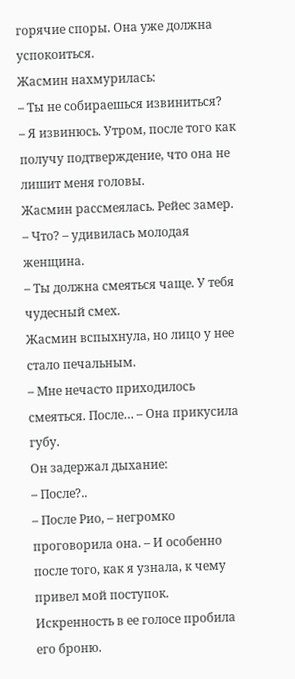горячие споры. Она уже должна успокоиться.
Жасмин нахмурилась:
– Ты не собираешься извиниться?
– Я извинюсь. Утром, после того как получу подтверждение, что она не лишит меня головы.
Жасмин рассмеялась. Рейес замер.
– Что? – удивилась молодая женщина.
– Ты должна смеяться чаще. У тебя чудесный смех.
Жасмин вспыхнула, но лицо у нее стало печальным.
– Мне нечасто приходилось смеяться. После… – Она прикусила губу.
Он задержал дыхание:
– После?..
– После Рио, – негромко проговорила она. – И особенно после того, как я узнала, к чему привел мой поступок.
Искренность в ее голосе пробила его броню.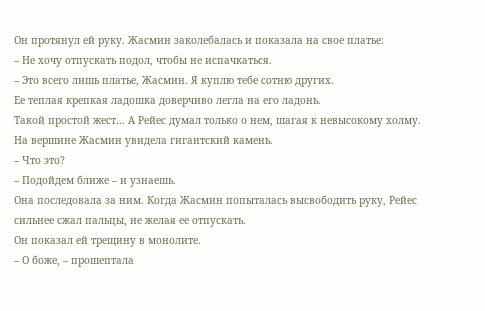Он протянул ей руку. Жасмин заколебалась и показала на свое платье:
– Не хочу отпускать подол, чтобы не испачкаться.
– Это всего лишь платье, Жасмин. Я куплю тебе сотню других.
Ее теплая крепкая ладошка доверчиво легла на его ладонь.
Такой простой жест… А Рейес думал только о нем, шагая к невысокому холму.
На вершине Жасмин увидела гигантский камень.
– Что это?
– Подойдем ближе – и узнаешь.
Она последовала за ним. Когда Жасмин попыталась высвободить руку, Рейес сильнее сжал пальцы, не желая ее отпускать.
Он показал ей трещину в монолите.
– О боже, – прошептала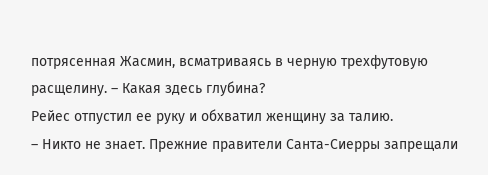потрясенная Жасмин, всматриваясь в черную трехфутовую расщелину. – Какая здесь глубина?
Рейес отпустил ее руку и обхватил женщину за талию.
– Никто не знает. Прежние правители Санта-Сиерры запрещали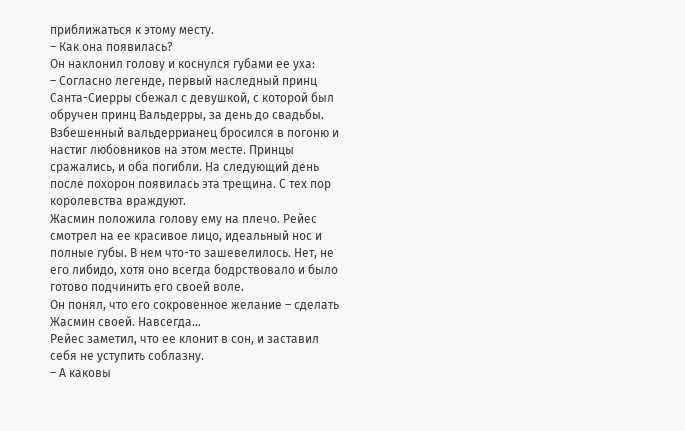приближаться к этому месту.
– Как она появилась?
Он наклонил голову и коснулся губами ее уха:
– Согласно легенде, первый наследный принц Санта-Сиерры сбежал с девушкой, с которой был обручен принц Вальдерры, за день до свадьбы. Взбешенный вальдеррианец бросился в погоню и настиг любовников на этом месте. Принцы сражались, и оба погибли. На следующий день после похорон появилась эта трещина. С тех пор королевства враждуют.
Жасмин положила голову ему на плечо. Рейес смотрел на ее красивое лицо, идеальный нос и полные губы. В нем что-то зашевелилось. Нет, не его либидо, хотя оно всегда бодрствовало и было готово подчинить его своей воле.
Он понял, что его сокровенное желание – сделать Жасмин своей. Навсегда…
Рейес заметил, что ее клонит в сон, и заставил себя не уступить соблазну.
– А каковы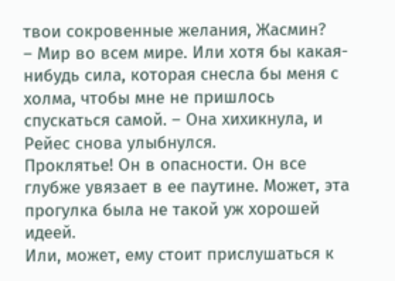твои сокровенные желания, Жасмин?
– Мир во всем мире. Или хотя бы какая-нибудь сила, которая снесла бы меня с холма, чтобы мне не пришлось спускаться самой. – Она хихикнула, и Рейес снова улыбнулся.
Проклятье! Он в опасности. Он все глубже увязает в ее паутине. Может, эта прогулка была не такой уж хорошей идеей.
Или, может, ему стоит прислушаться к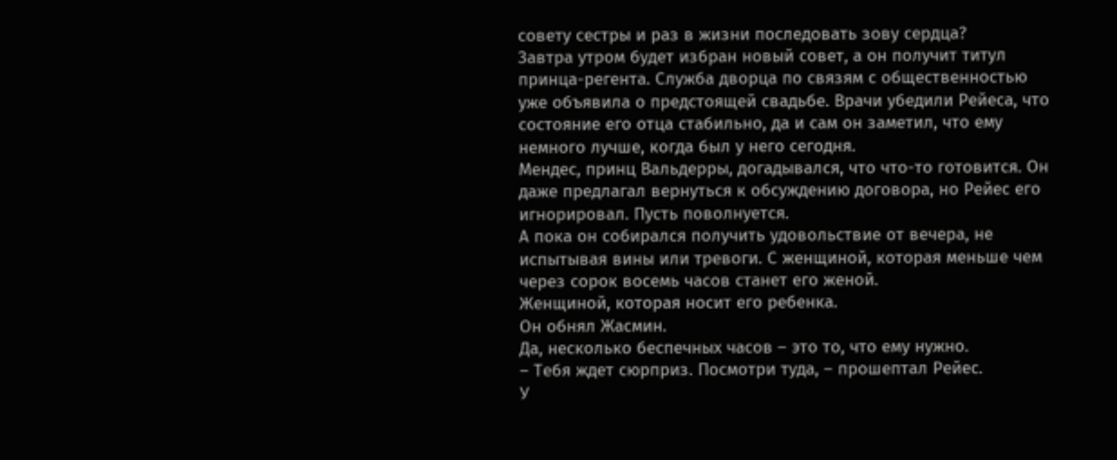совету сестры и раз в жизни последовать зову сердца?
Завтра утром будет избран новый совет, а он получит титул принца-регента. Служба дворца по связям с общественностью уже объявила о предстоящей свадьбе. Врачи убедили Рейеса, что состояние его отца стабильно, да и сам он заметил, что ему немного лучше, когда был у него сегодня.
Мендес, принц Вальдерры, догадывался, что что-то готовится. Он даже предлагал вернуться к обсуждению договора, но Рейес его игнорировал. Пусть поволнуется.
А пока он собирался получить удовольствие от вечера, не испытывая вины или тревоги. С женщиной, которая меньше чем через сорок восемь часов станет его женой.
Женщиной, которая носит его ребенка.
Он обнял Жасмин.
Да, несколько беспечных часов – это то, что ему нужно.
– Тебя ждет сюрприз. Посмотри туда, – прошептал Рейес.
У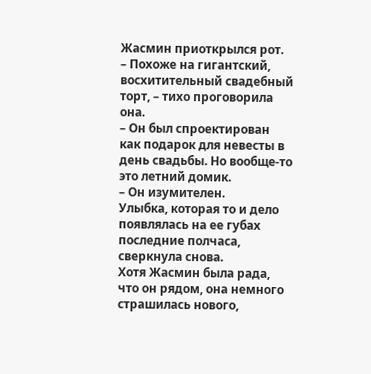Жасмин приоткрылся рот.
– Похоже на гигантский, восхитительный свадебный торт, – тихо проговорила она.
– Он был спроектирован как подарок для невесты в день свадьбы. Но вообще-то это летний домик.
– Он изумителен.
Улыбка, которая то и дело появлялась на ее губах последние полчаса, сверкнула снова.
Хотя Жасмин была рада, что он рядом, она немного страшилась нового,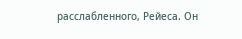расслабленного, Рейеса. Он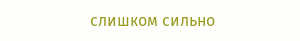слишком сильно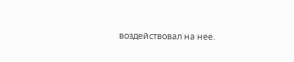воздействовал на нее.